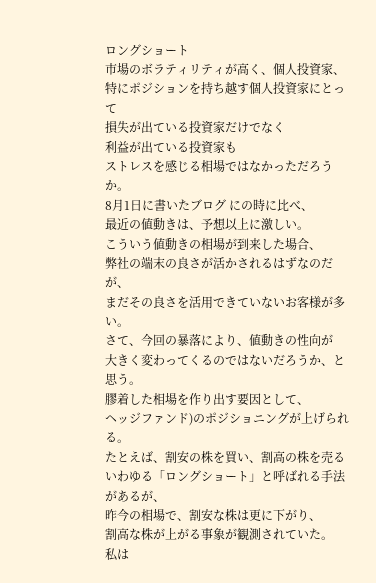ロングショート
市場のボラティリティが高く、個人投資家、
特にポジションを持ち越す個人投資家にとって
損失が出ている投資家だけでなく
利益が出ている投資家も
ストレスを感じる相場ではなかっただろうか。
8月1日に書いたブログ にの時に比べ、
最近の値動きは、予想以上に激しい。
こういう値動きの相場が到来した場合、
弊社の端末の良さが活かされるはずなのだが、
まだその良さを活用できていないお客様が多い。
さて、今回の暴落により、値動きの性向が
大きく変わってくるのではないだろうか、と思う。
膠着した相場を作り出す要因として、
ヘッジファンド)のポジショニングが上げられる。
たとえば、割安の株を買い、割高の株を売る
いわゆる「ロングショート」と呼ばれる手法があるが、
昨今の相場で、割安な株は更に下がり、
割高な株が上がる事象が観測されていた。
私は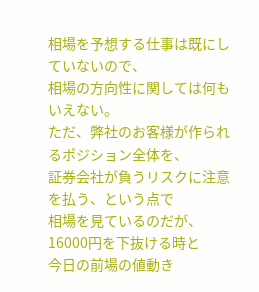相場を予想する仕事は既にしていないので、
相場の方向性に関しては何もいえない。
ただ、弊社のお客様が作られるポジション全体を、
証券会社が負うリスクに注意を払う、という点で
相場を見ているのだが、16000円を下抜ける時と
今日の前場の値動き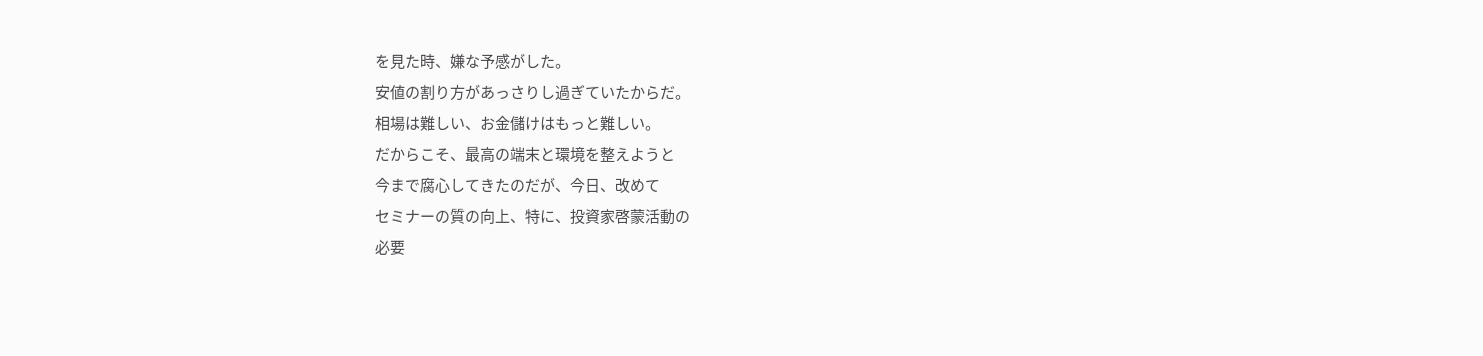を見た時、嫌な予感がした。
安値の割り方があっさりし過ぎていたからだ。
相場は難しい、お金儲けはもっと難しい。
だからこそ、最高の端末と環境を整えようと
今まで腐心してきたのだが、今日、改めて
セミナーの質の向上、特に、投資家啓蒙活動の
必要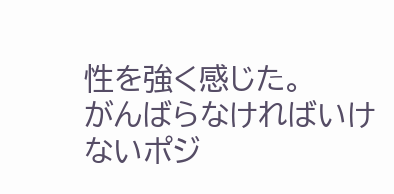性を強く感じた。
がんばらなければいけないポジ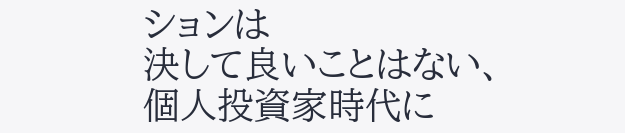ションは
決して良いことはない、
個人投資家時代に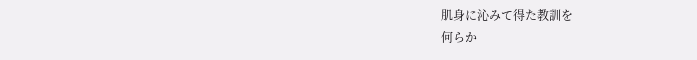肌身に沁みて得た教訓を
何らか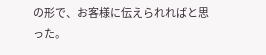の形で、お客様に伝えられればと思った。